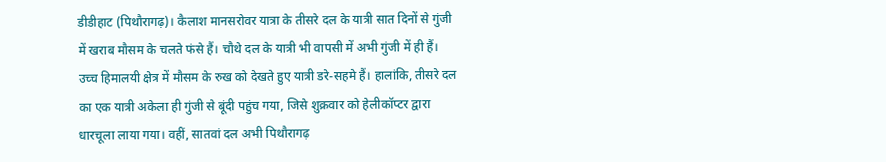डीडीहाट (पिथौरागढ़)। कैलाश मानसरोवर यात्रा के तीसरे दल के यात्री सात दिनों से गुंजी में खराब मौसम के चलते फंसे हैं। चौथे दल के यात्री भी वापसी में अभी गुंजी में ही हैं। उच्च हिमालयी क्षेत्र में मौसम के रुख को देखते हुए यात्री डरे-सहमे हैं। हालांकि, तीसरे दल का एक यात्री अकेला ही गुंजी से बूंदी पहुंच गया, जिसे शुक्रवार को हेलीकॉप्टर द्वारा धारचूला लाया गया। वहीं, सातवां दल अभी पिथौरागढ़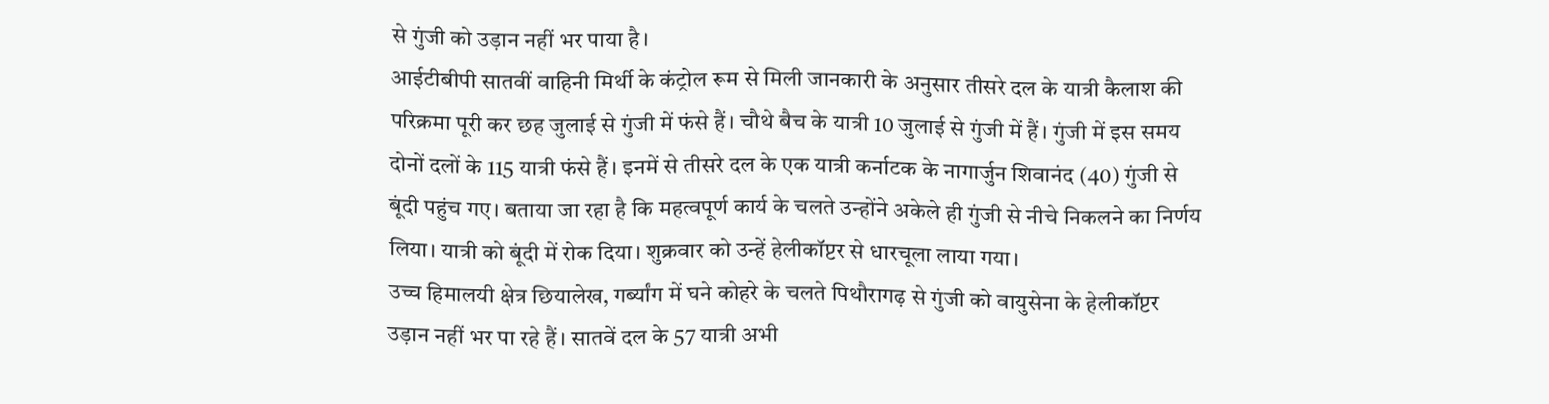से गुंजी को उड़ान नहीं भर पाया है।
आईटीबीपी सातवीं वाहिनी मिर्थी के कंट्रोल रूम से मिली जानकारी के अनुसार तीसरे दल के यात्री कैलाश की परिक्रमा पूरी कर छह जुलाई से गुंजी में फंसे हैं। चौथे बैच के यात्री 10 जुलाई से गुंजी में हैं। गुंजी में इस समय दोनों दलों के 115 यात्री फंसे हैं। इनमें से तीसरे दल के एक यात्री कर्नाटक के नागार्जुन शिवानंद (40) गुंजी से बूंदी पहुंच गए। बताया जा रहा है कि महत्वपूर्ण कार्य के चलते उन्होंने अकेले ही गुंजी से नीचे निकलने का निर्णय लिया। यात्री को बूंदी में रोक दिया। शुक्रवार को उन्हें हेलीकॉप्टर से धारचूला लाया गया।
उच्च हिमालयी क्षेत्र छियालेख, गर्ब्यांग में घने कोहरे के चलते पिथौरागढ़ से गुंजी को वायुसेना के हेलीकॉप्टर उड़ान नहीं भर पा रहे हैं। सातवें दल के 57 यात्री अभी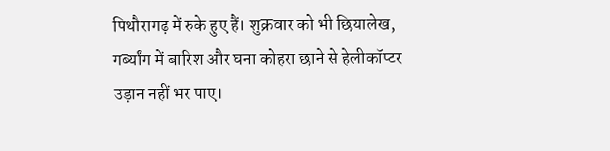पिथौरागढ़ में रुके हुए हैं। शुक्रवार को भी छियालेख, गर्ब्यांग में बारिश और घना कोहरा छाने से हेलीकॉप्टर उड़ान नहीं भर पाए।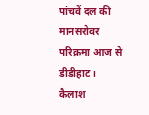पांचवें दल की मानसरोवर परिक्रमा आज से
डीडीहाट। कैलाश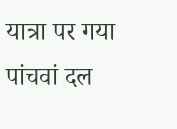यात्रा पर गया पांचवां दल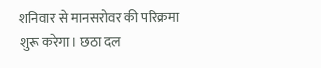शनिवार से मानसरोवर की परिक्रमा शुरू करेगा। छठा दल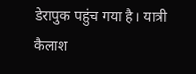डेरापुक पहुंच गया है। यात्री कैलाश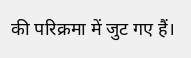की परिक्रमा में जुट गए हैं।